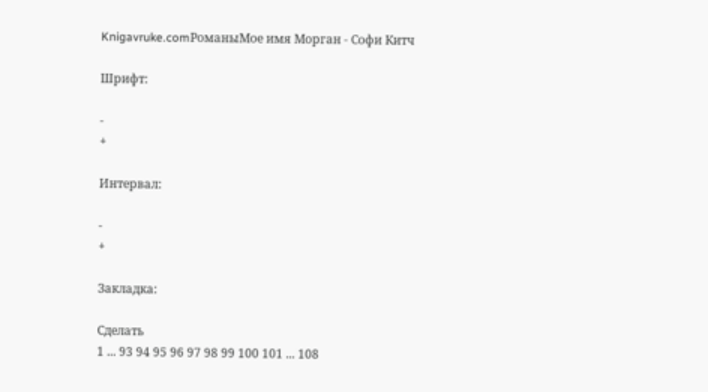Knigavruke.comРоманыМое имя Морган - Софи Китч

Шрифт:

-
+

Интервал:

-
+

Закладка:

Сделать
1 ... 93 94 95 96 97 98 99 100 101 ... 108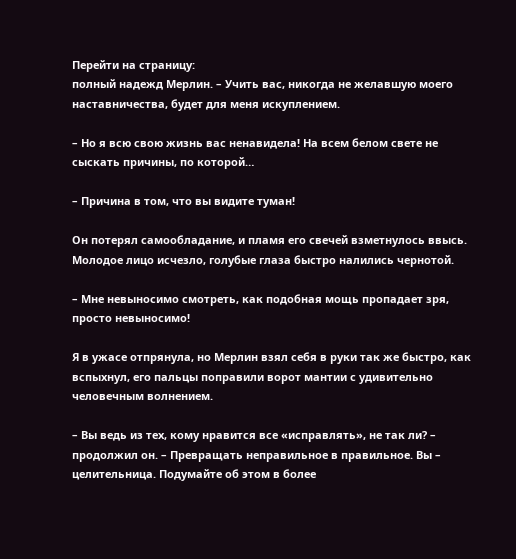Перейти на страницу:
полный надежд Мерлин. – Учить вас, никогда не желавшую моего наставничества, будет для меня искуплением.

– Но я всю свою жизнь вас ненавидела! На всем белом свете не сыскать причины, по которой…

– Причина в том, что вы видите туман!

Он потерял самообладание, и пламя его свечей взметнулось ввысь. Молодое лицо исчезло, голубые глаза быстро налились чернотой.

– Мне невыносимо смотреть, как подобная мощь пропадает зря, просто невыносимо!

Я в ужасе отпрянула, но Мерлин взял себя в руки так же быстро, как вспыхнул, его пальцы поправили ворот мантии с удивительно человечным волнением.

– Вы ведь из тех, кому нравится все «исправлять», не так ли? – продолжил он. – Превращать неправильное в правильное. Вы – целительница. Подумайте об этом в более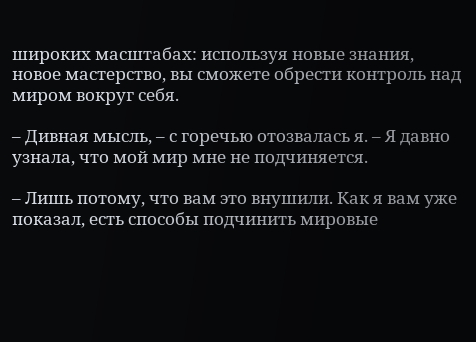широких масштабах: используя новые знания, новое мастерство, вы сможете обрести контроль над миром вокруг себя.

– Дивная мысль, – с горечью отозвалась я. – Я давно узнала, что мой мир мне не подчиняется.

– Лишь потому, что вам это внушили. Как я вам уже показал, есть способы подчинить мировые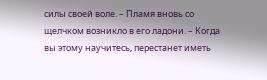силы своей воле. – Пламя вновь со щелчком возникло в его ладони. – Когда вы этому научитесь, перестанет иметь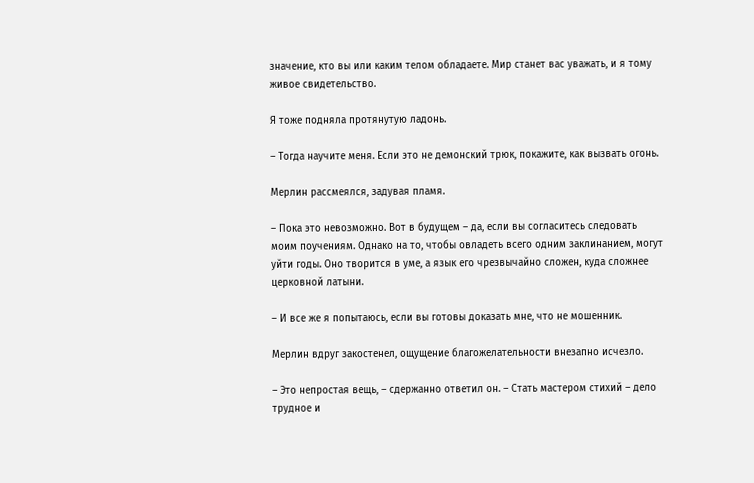значение, кто вы или каким телом обладаете. Мир станет вас уважать, и я тому живое свидетельство.

Я тоже подняла протянутую ладонь.

– Тогда научите меня. Если это не демонский трюк, покажите, как вызвать огонь.

Мерлин рассмеялся, задувая пламя.

– Пока это невозможно. Вот в будущем – да, если вы согласитесь следовать моим поучениям. Однако на то, чтобы овладеть всего одним заклинанием, могут уйти годы. Оно творится в уме, а язык его чрезвычайно сложен, куда сложнее церковной латыни.

– И все же я попытаюсь, если вы готовы доказать мне, что не мошенник.

Мерлин вдруг закостенел, ощущение благожелательности внезапно исчезло.

– Это непростая вещь, – сдержанно ответил он. – Стать мастером стихий – дело трудное и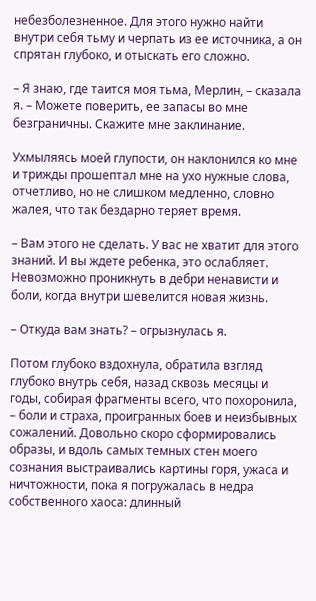небезболезненное. Для этого нужно найти внутри себя тьму и черпать из ее источника, а он спрятан глубоко, и отыскать его сложно.

– Я знаю, где таится моя тьма, Мерлин, – сказала я. – Можете поверить, ее запасы во мне безграничны. Скажите мне заклинание.

Ухмыляясь моей глупости, он наклонился ко мне и трижды прошептал мне на ухо нужные слова, отчетливо, но не слишком медленно, словно жалея, что так бездарно теряет время.

– Вам этого не сделать. У вас не хватит для этого знаний. И вы ждете ребенка, это ослабляет. Невозможно проникнуть в дебри ненависти и боли, когда внутри шевелится новая жизнь.

– Откуда вам знать? – огрызнулась я.

Потом глубоко вздохнула, обратила взгляд глубоко внутрь себя, назад сквозь месяцы и годы, собирая фрагменты всего, что похоронила, – боли и страха, проигранных боев и неизбывных сожалений. Довольно скоро сформировались образы, и вдоль самых темных стен моего сознания выстраивались картины горя, ужаса и ничтожности, пока я погружалась в недра собственного хаоса: длинный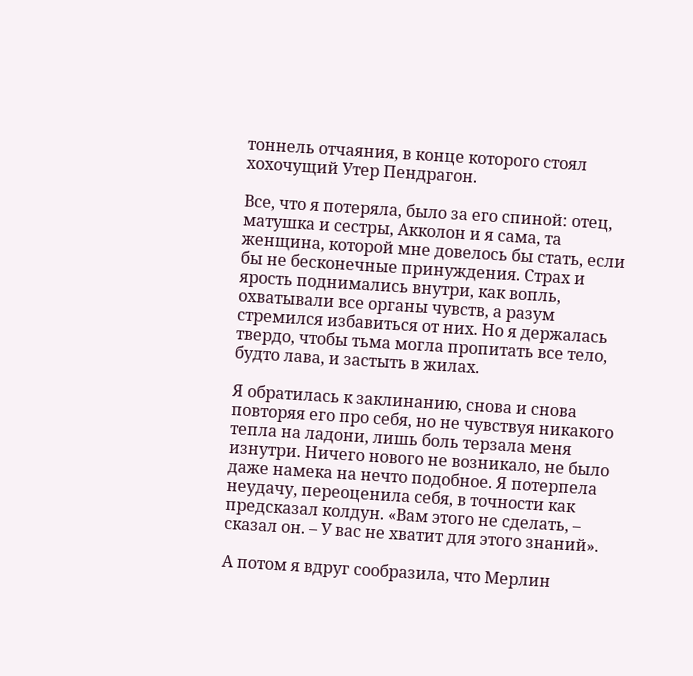тоннель отчаяния, в конце которого стоял хохочущий Утер Пендрагон.

Все, что я потеряла, было за его спиной: отец, матушка и сестры, Акколон и я сама, та женщина, которой мне довелось бы стать, если бы не бесконечные принуждения. Страх и ярость поднимались внутри, как вопль, охватывали все органы чувств, а разум стремился избавиться от них. Но я держалась твердо, чтобы тьма могла пропитать все тело, будто лава, и застыть в жилах.

Я обратилась к заклинанию, снова и снова повторяя его про себя, но не чувствуя никакого тепла на ладони, лишь боль терзала меня изнутри. Ничего нового не возникало, не было даже намека на нечто подобное. Я потерпела неудачу, переоценила себя, в точности как предсказал колдун. «Вам этого не сделать, – сказал он. – У вас не хватит для этого знаний».

А потом я вдруг сообразила, что Мерлин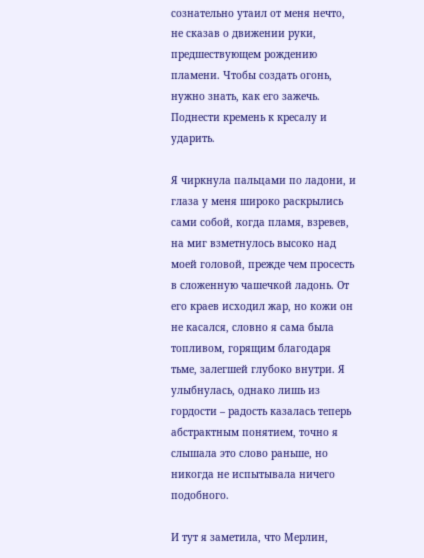сознательно утаил от меня нечто, не сказав о движении руки, предшествующем рождению пламени. Чтобы создать огонь, нужно знать, как его зажечь. Поднести кремень к кресалу и ударить.

Я чиркнула пальцами по ладони, и глаза у меня широко раскрылись сами собой, когда пламя, взревев, на миг взметнулось высоко над моей головой, прежде чем просесть в сложенную чашечкой ладонь. От его краев исходил жар, но кожи он не касался, словно я сама была топливом, горящим благодаря тьме, залегшей глубоко внутри. Я улыбнулась, однако лишь из гордости – радость казалась теперь абстрактным понятием, точно я слышала это слово раньше, но никогда не испытывала ничего подобного.

И тут я заметила, что Мерлин,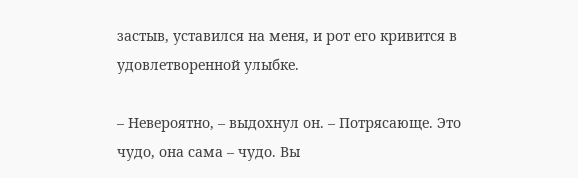застыв, уставился на меня, и рот его кривится в удовлетворенной улыбке.

– Невероятно, – выдохнул он. – Потрясающе. Это чудо, она сама – чудо. Вы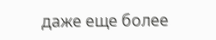даже еще более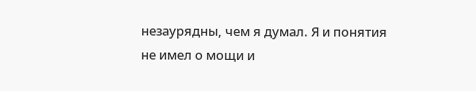незаурядны, чем я думал. Я и понятия не имел о мощи и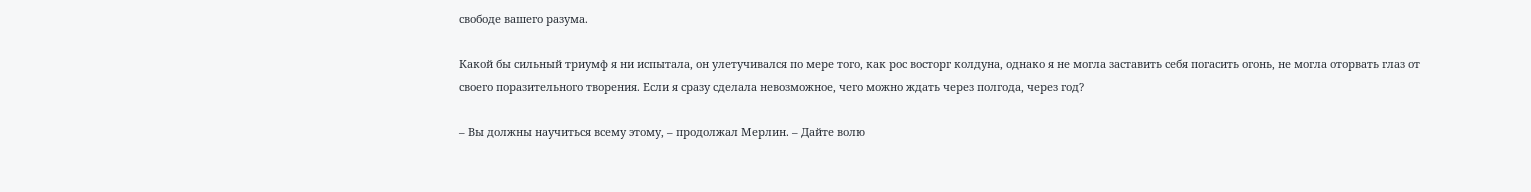свободе вашего разума.

Какой бы сильный триумф я ни испытала, он улетучивался по мере того, как рос восторг колдуна, однако я не могла заставить себя погасить огонь, не могла оторвать глаз от своего поразительного творения. Если я сразу сделала невозможное, чего можно ждать через полгода, через год?

– Вы должны научиться всему этому, – продолжал Мерлин. – Дайте волю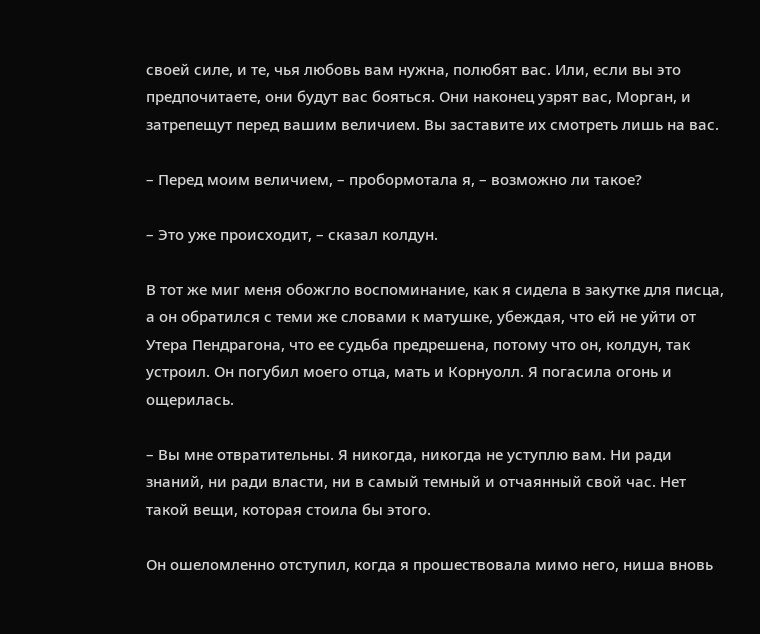своей силе, и те, чья любовь вам нужна, полюбят вас. Или, если вы это предпочитаете, они будут вас бояться. Они наконец узрят вас, Морган, и затрепещут перед вашим величием. Вы заставите их смотреть лишь на вас.

– Перед моим величием, – пробормотала я, – возможно ли такое?

– Это уже происходит, – сказал колдун.

В тот же миг меня обожгло воспоминание, как я сидела в закутке для писца, а он обратился с теми же словами к матушке, убеждая, что ей не уйти от Утера Пендрагона, что ее судьба предрешена, потому что он, колдун, так устроил. Он погубил моего отца, мать и Корнуолл. Я погасила огонь и ощерилась.

– Вы мне отвратительны. Я никогда, никогда не уступлю вам. Ни ради знаний, ни ради власти, ни в самый темный и отчаянный свой час. Нет такой вещи, которая стоила бы этого.

Он ошеломленно отступил, когда я прошествовала мимо него, ниша вновь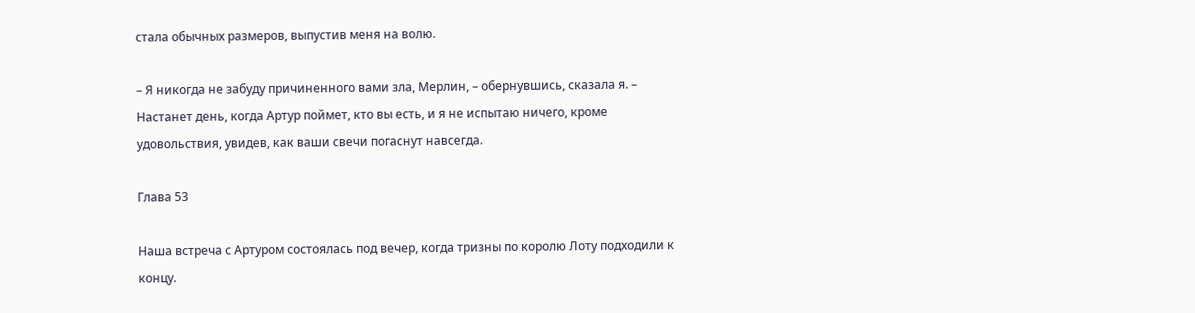стала обычных размеров, выпустив меня на волю.

– Я никогда не забуду причиненного вами зла, Мерлин, – обернувшись, сказала я. – Настанет день, когда Артур поймет, кто вы есть, и я не испытаю ничего, кроме удовольствия, увидев, как ваши свечи погаснут навсегда.

Глава 53

Наша встреча с Артуром состоялась под вечер, когда тризны по королю Лоту подходили к концу.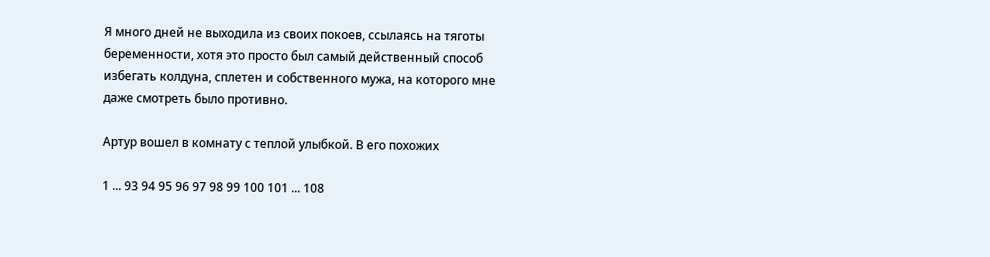Я много дней не выходила из своих покоев, ссылаясь на тяготы беременности, хотя это просто был самый действенный способ избегать колдуна, сплетен и собственного мужа, на которого мне даже смотреть было противно.

Артур вошел в комнату с теплой улыбкой. В его похожих

1 ... 93 94 95 96 97 98 99 100 101 ... 108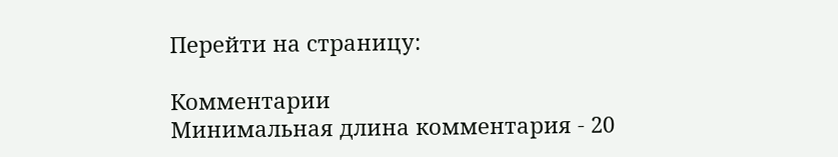Перейти на страницу:

Комментарии
Минимальная длина комментария - 20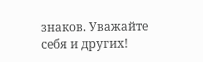знаков. Уважайте себя и других!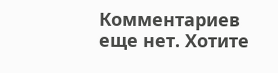Комментариев еще нет. Хотите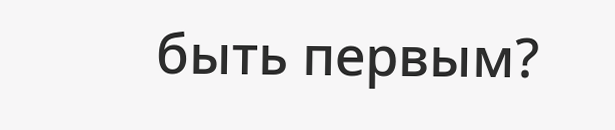быть первым?